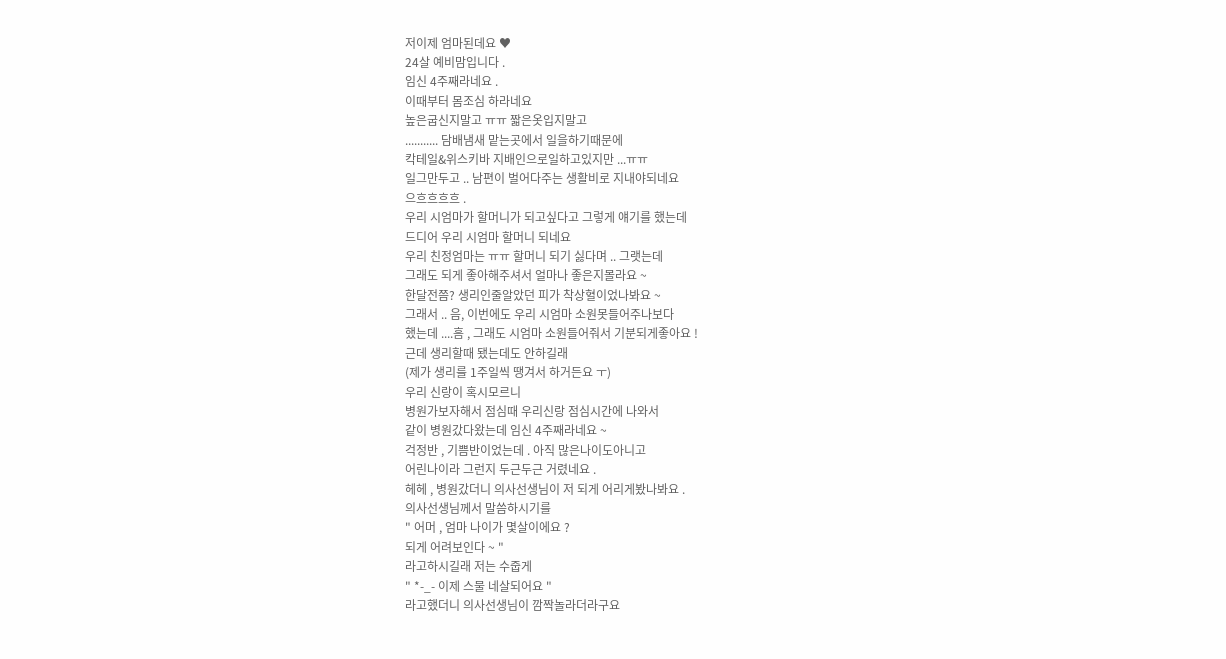저이제 엄마된데요 ♥
24살 예비맘입니다 .
임신 4주째라네요 .
이때부터 몸조심 하라네요
높은굽신지말고 ㅠㅠ 짧은옷입지말고
........... 담배냄새 맡는곳에서 일을하기때문에
칵테일&위스키바 지배인으로일하고있지만 ...ㅠㅠ
일그만두고 .. 남편이 벌어다주는 생활비로 지내야되네요
으흐흐흐흐 .
우리 시엄마가 할머니가 되고싶다고 그렇게 얘기를 했는데
드디어 우리 시엄마 할머니 되네요
우리 친정엄마는 ㅠㅠ 할머니 되기 싫다며 .. 그랫는데
그래도 되게 좋아해주셔서 얼마나 좋은지몰라요 ~
한달전쯤? 생리인줄알았던 피가 착상혈이었나봐요 ~
그래서 .. 음, 이번에도 우리 시엄마 소원못들어주나보다
했는데 ....흠 , 그래도 시엄마 소원들어줘서 기분되게좋아요 !
근데 생리할때 됐는데도 안하길래
(제가 생리를 1주일씩 땡겨서 하거든요 ㅜ)
우리 신랑이 혹시모르니
병원가보자해서 점심때 우리신랑 점심시간에 나와서
같이 병원갔다왔는데 임신 4주째라네요 ~
걱정반 , 기쁨반이었는데 . 아직 많은나이도아니고
어린나이라 그런지 두근두근 거렸네요 .
헤헤 , 병원갔더니 의사선생님이 저 되게 어리게봤나봐요 .
의사선생님께서 말씀하시기를
" 어머 , 엄마 나이가 몇살이에요 ?
되게 어려보인다 ~ "
라고하시길래 저는 수줍게
" *-_- 이제 스물 네살되어요 "
라고했더니 의사선생님이 깜짝놀라더라구요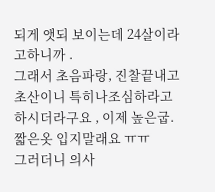되게 앳되 보이는데 24살이라고하니까 .
그래서 초음파랑, 진찰끝내고 초산이니 특히나조심하라고
하시더라구요 , 이제 높은굽. 짧은옷 입지말래요 ㅠㅠ
그러더니 의사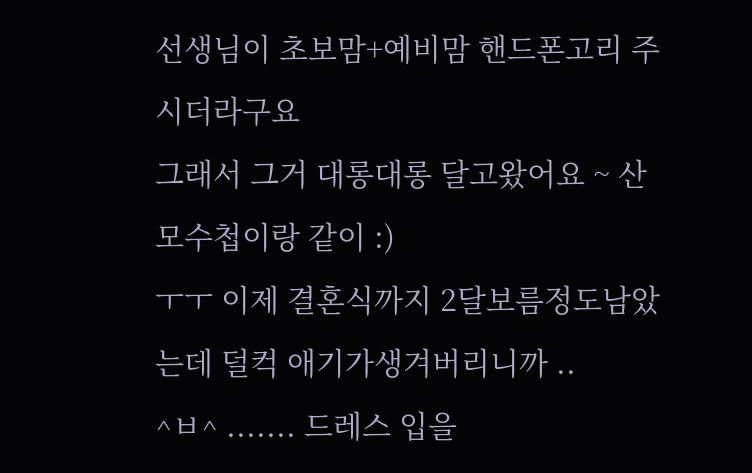선생님이 초보맘+예비맘 핸드폰고리 주시더라구요
그래서 그거 대롱대롱 달고왔어요 ~ 산모수첩이랑 같이 :)
ㅜㅜ 이제 결혼식까지 2달보름정도남았는데 덜컥 애기가생겨버리니까 ..
^ㅂ^ ....... 드레스 입을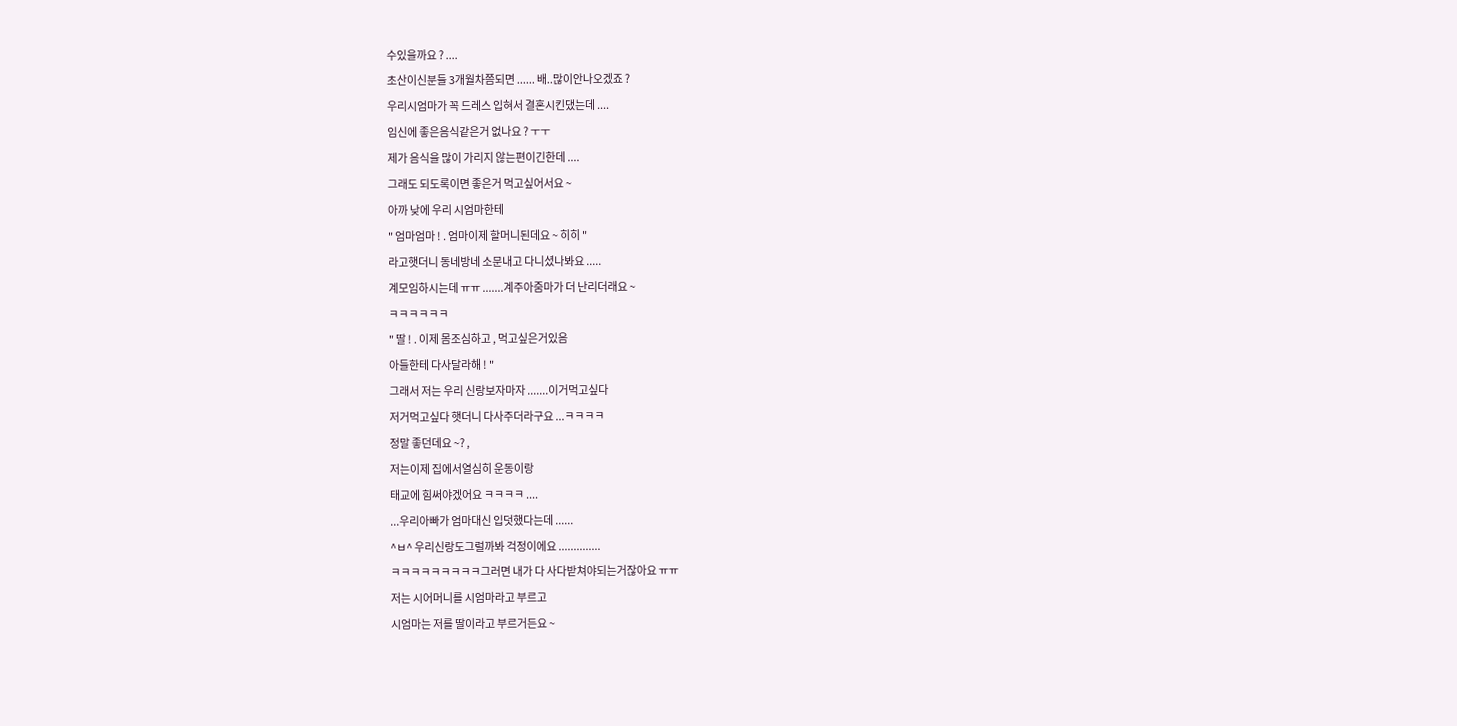수있을까요 ? ....
초산이신분들 3개월차쯤되면 ...... 배..많이안나오겠죠 ?
우리시엄마가 꼭 드레스 입혀서 결혼시킨댔는데 ....
임신에 좋은음식같은거 없나요 ? ㅜㅜ
제가 음식을 많이 가리지 않는편이긴한데 ....
그래도 되도록이면 좋은거 먹고싶어서요 ~
아까 낮에 우리 시엄마한테
" 엄마엄마 ! . 엄마이제 할머니된데요 ~ 히히 "
라고햇더니 동네방네 소문내고 다니셨나봐요 .....
계모임하시는데 ㅠㅠ .......계주아줌마가 더 난리더래요 ~
ㅋㅋㅋㅋㅋㅋ
" 딸 ! . 이제 몸조심하고 , 먹고싶은거있음
아들한테 다사달라해 ! "
그래서 저는 우리 신랑보자마자 .......이거먹고싶다
저거먹고싶다 햇더니 다사주더라구요 ...ㅋㅋㅋㅋ
정말 좋던데요 ~? ,
저는이제 집에서열심히 운동이랑
태교에 힘써야겠어요 ㅋㅋㅋㅋ ....
...우리아빠가 엄마대신 입덧했다는데 ......
^ㅂ^ 우리신랑도그럴까봐 걱정이에요 ..............
ㅋㅋㅋㅋㅋㅋㅋㅋㅋ그러면 내가 다 사다받쳐야되는거잖아요 ㅠㅠ
저는 시어머니를 시엄마라고 부르고
시엄마는 저를 딸이라고 부르거든요 ~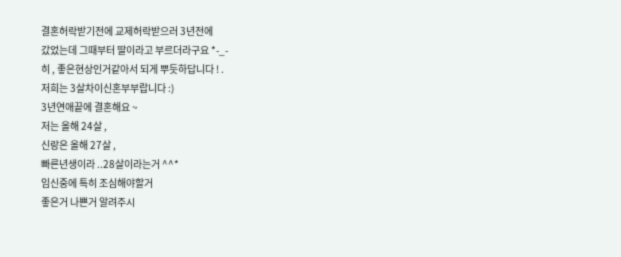결혼허락받기전에 교제허락받으러 3년전에
갔었는데 그때부터 딸이라고 부르더라구요 *-_-
히 , 좋은현상인거같아서 되게 뿌듯하답니다 ! .
저희는 3살차이신혼부부랍니다 :)
3년연애끝에 결혼해요 ~
저는 올해 24살 ,
신랑은 올해 27살 ,
빠른년생이라 ..28살이라는거 ^^*
임신중에 특히 조심해야할거
좋은거 나쁜거 알려주시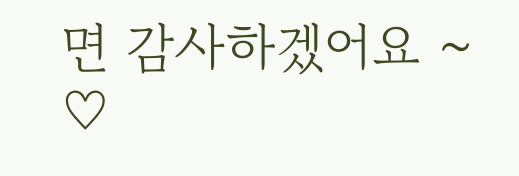면 감사하겠어요 ~ ♡